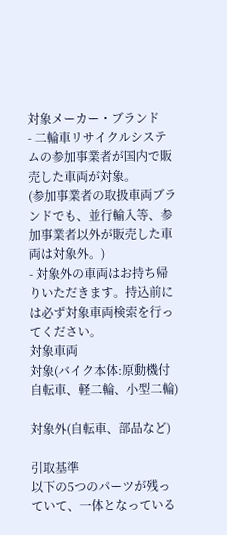対象メーカー・ブランド
- 二輪車リサイクルシステムの参加事業者が国内で販売した車両が対象。
(参加事業者の取扱車両ブランドでも、並行輸入等、参加事業者以外が販売した車両は対象外。)
- 対象外の車両はお持ち帰りいただきます。持込前には必ず対象車両検索を行ってください。
対象車両
対象(バイク本体:原動機付自転車、軽二輪、小型二輪)

対象外(自転車、部品など)

引取基準
以下の5つのパーツが残っていて、一体となっている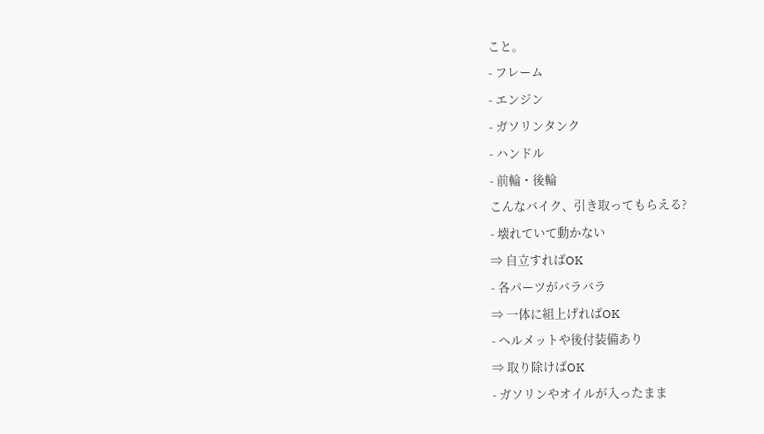こと。
- フレーム
- エンジン
- ガソリンタンク
- ハンドル
- 前輪・後輪
こんなバイク、引き取ってもらえる?
- 壊れていて動かない
⇒ 自立すればOK
- 各パーツがバラバラ
⇒ 一体に組上げればOK
- ヘルメットや後付装備あり
⇒ 取り除けばOK
- ガソリンやオイルが入ったまま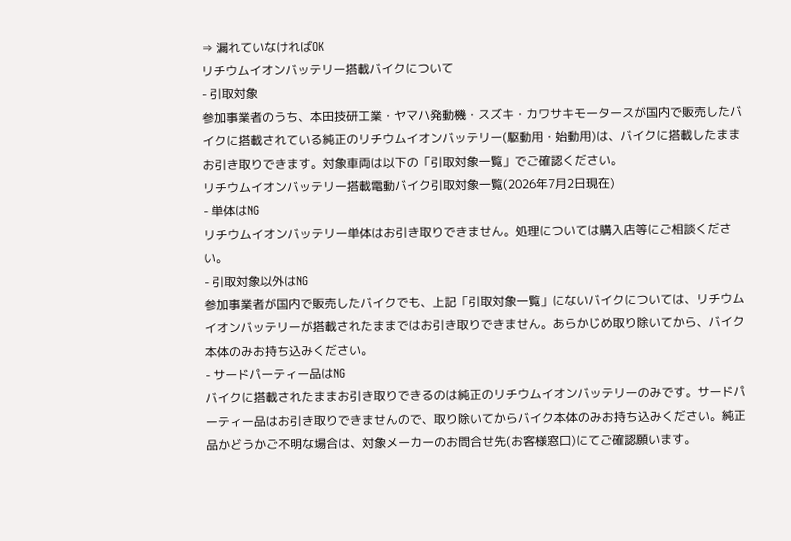⇒ 漏れていなければOK
リチウムイオンバッテリー搭載バイクについて
- 引取対象
参加事業者のうち、本田技研工業・ヤマハ発動機・スズキ・カワサキモータースが国内で販売したバイクに搭載されている純正のリチウムイオンバッテリー(駆動用・始動用)は、バイクに搭載したままお引き取りできます。対象車両は以下の「引取対象一覧」でご確認ください。
リチウムイオンバッテリー搭載電動バイク引取対象一覧(2026年7月2日現在)
- 単体はNG
リチウムイオンバッテリー単体はお引き取りできません。処理については購入店等にご相談ください。
- 引取対象以外はNG
参加事業者が国内で販売したバイクでも、上記「引取対象一覧」にないバイクについては、リチウムイオンバッテリーが搭載されたままではお引き取りできません。あらかじめ取り除いてから、バイク本体のみお持ち込みください。
- サードパーティー品はNG
バイクに搭載されたままお引き取りできるのは純正のリチウムイオンバッテリーのみです。サードパーティー品はお引き取りできませんので、取り除いてからバイク本体のみお持ち込みください。純正品かどうかご不明な場合は、対象メーカーのお問合せ先(お客様窓口)にてご確認願います。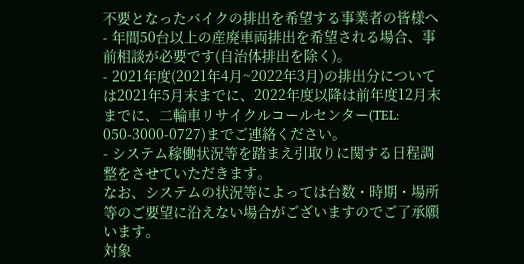不要となったバイクの排出を希望する事業者の皆様へ
- 年間50台以上の産廃車両排出を希望される場合、事前相談が必要です(自治体排出を除く)。
- 2021年度(2021年4月~2022年3月)の排出分については2021年5月末までに、2022年度以降は前年度12月末までに、二輪車リサイクルコールセンター(TEL: 050-3000-0727)までご連絡ください。
- システム稼働状況等を踏まえ引取りに関する日程調整をさせていただきます。
なお、システムの状況等によっては台数・時期・場所等のご要望に沿えない場合がございますのでご了承願います。
対象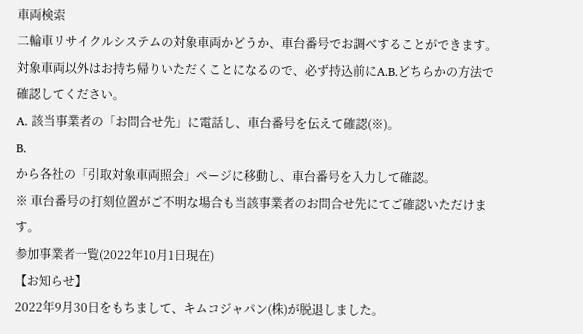車両検索
二輪車リサイクルシステムの対象車両かどうか、車台番号でお調べすることができます。
対象車両以外はお持ち帰りいただくことになるので、必ず持込前にA.B.どちらかの方法で確認してください。
A. 該当事業者の「お問合せ先」に電話し、車台番号を伝えて確認(※)。
B.
から各社の「引取対象車両照会」ページに移動し、車台番号を入力して確認。
※ 車台番号の打刻位置がご不明な場合も当該事業者のお問合せ先にてご確認いただけます。
参加事業者一覧(2022年10月1日現在)
【お知らせ】
2022年9月30日をもちまして、キムコジャパン(株)が脱退しました。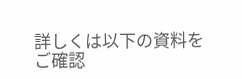詳しくは以下の資料をご確認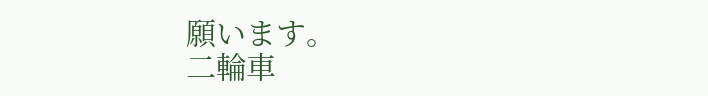願います。
二輪車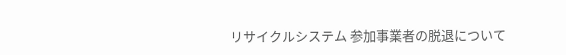リサイクルシステム 参加事業者の脱退について